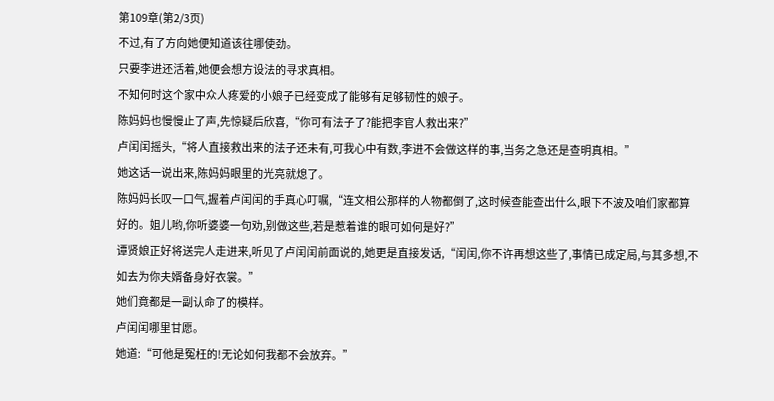第109章(第2/3页)
不过,有了方向她便知道该往哪使劲。
只要李进还活着,她便会想方设法的寻求真相。
不知何时这个家中众人疼爱的小娘子已经变成了能够有足够韧性的娘子。
陈妈妈也慢慢止了声,先惊疑后欣喜,“你可有法子了?能把李官人救出来?”
卢闰闰摇头,“将人直接救出来的法子还未有,可我心中有数,李进不会做这样的事,当务之急还是查明真相。”
她这话一说出来,陈妈妈眼里的光亮就熄了。
陈妈妈长叹一口气,握着卢闰闰的手真心叮嘱,“连文相公那样的人物都倒了,这时候查能查出什么,眼下不波及咱们家都算好的。姐儿哟,你听婆婆一句劝,别做这些,若是惹着谁的眼可如何是好?”
谭贤娘正好将送完人走进来,听见了卢闰闰前面说的,她更是直接发话,“闰闰,你不许再想这些了,事情已成定局,与其多想,不如去为你夫婿备身好衣裳。”
她们竟都是一副认命了的模样。
卢闰闰哪里甘愿。
她道:“可他是冤枉的!无论如何我都不会放弃。”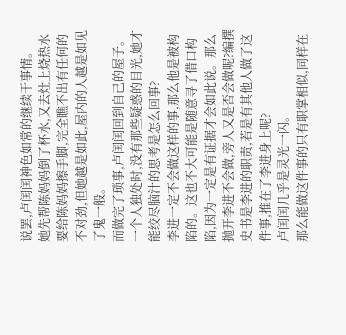说罢,卢闰闰神色如常的继续干事情。
她先帮陈妈妈倒了杯水,又去灶上烧热水要给陈妈妈擦手脚,完全瞧不出有任何的不对劲,但她越是如此,屋内的人越是如见了鬼一般。
而做完了琐事,卢闰闰回到自己的屋子。一个人独处时,没有那些疑惑的目光,她才能绞尽脑汁的思考是怎么回事?
李进一定不会做这样的事,那么他是被构陷的。这也不大可能是随意寻了借口构陷,因为一定是有证据才会如此说。那么抛开李进不会做,旁人又是否会做呢?编撰史书是李进的职责,若是有其他人做了这件事,推在了李进身上呢?
卢闰闰几乎是灵光一闪。
那么能做这件事的只有职掌相似,同样在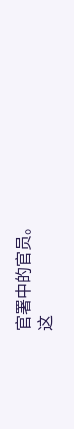官署中的官员。
这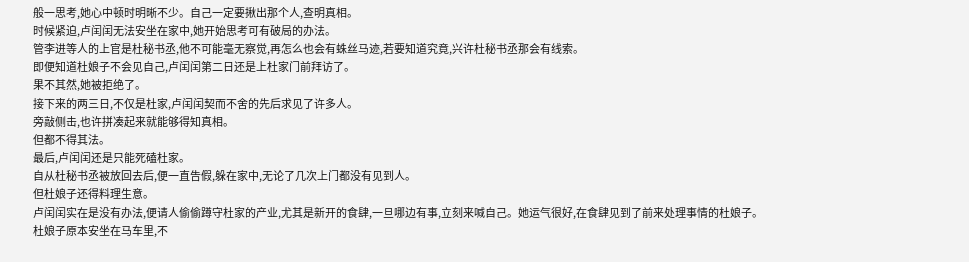般一思考,她心中顿时明晰不少。自己一定要揪出那个人,查明真相。
时候紧迫,卢闰闰无法安坐在家中,她开始思考可有破局的办法。
管李进等人的上官是杜秘书丞,他不可能毫无察觉,再怎么也会有蛛丝马迹,若要知道究竟,兴许杜秘书丞那会有线索。
即便知道杜娘子不会见自己,卢闰闰第二日还是上杜家门前拜访了。
果不其然,她被拒绝了。
接下来的两三日,不仅是杜家,卢闰闰契而不舍的先后求见了许多人。
旁敲侧击,也许拼凑起来就能够得知真相。
但都不得其法。
最后,卢闰闰还是只能死磕杜家。
自从杜秘书丞被放回去后,便一直告假,躲在家中,无论了几次上门都没有见到人。
但杜娘子还得料理生意。
卢闰闰实在是没有办法,便请人偷偷蹲守杜家的产业,尤其是新开的食肆,一旦哪边有事,立刻来喊自己。她运气很好,在食肆见到了前来处理事情的杜娘子。
杜娘子原本安坐在马车里,不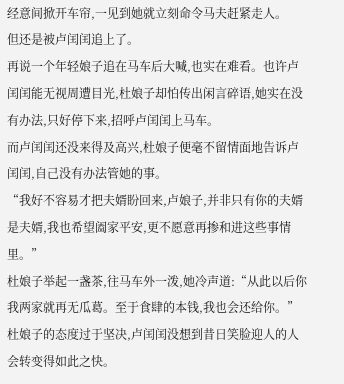经意间掀开车帘,一见到她就立刻命令马夫赶紧走人。
但还是被卢闰闰追上了。
再说一个年轻娘子追在马车后大喊,也实在难看。也许卢闰闰能无视周遭目光,杜娘子却怕传出闲言碎语,她实在没有办法,只好停下来,招呼卢闰闰上马车。
而卢闰闰还没来得及高兴,杜娘子便毫不留情面地告诉卢闰闰,自己没有办法管她的事。
“我好不容易才把夫婿盼回来,卢娘子,并非只有你的夫婿是夫婿,我也希望阖家平安,更不愿意再掺和进这些事情里。”
杜娘子举起一盏茶,往马车外一泼,她冷声道:“从此以后你我两家就再无瓜葛。至于食肆的本钱,我也会还给你。”
杜娘子的态度过于坚决,卢闰闰没想到昔日笑脸迎人的人会转变得如此之快。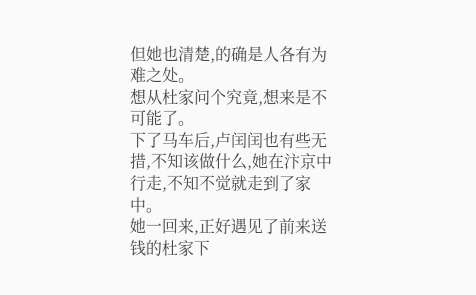但她也清楚,的确是人各有为难之处。
想从杜家问个究竟,想来是不可能了。
下了马车后,卢闰闰也有些无措,不知该做什么,她在汴京中行走,不知不觉就走到了家中。
她一回来,正好遇见了前来送钱的杜家下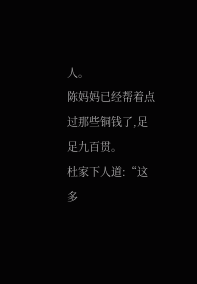人。
陈妈妈已经帮着点过那些铜钱了,足足九百贯。
杜家下人道:“这多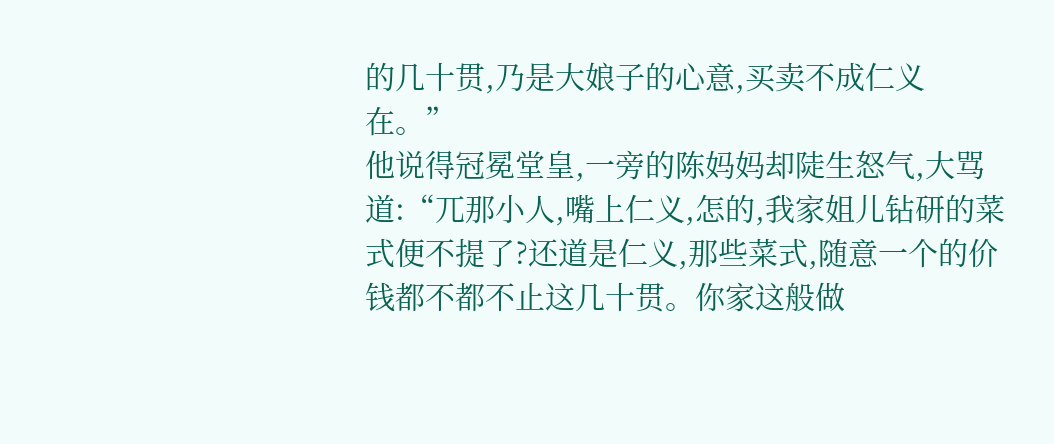的几十贯,乃是大娘子的心意,买卖不成仁义在。”
他说得冠冕堂皇,一旁的陈妈妈却陡生怒气,大骂道:“兀那小人,嘴上仁义,怎的,我家姐儿钻研的菜式便不提了?还道是仁义,那些菜式,随意一个的价钱都不都不止这几十贯。你家这般做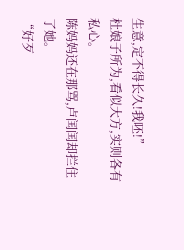生意,定不得长久!我呸!”
杜娘子所为,看似大方,实则各有私心。
陈妈妈还在那骂,卢闰闰却拦住了她。
“好歹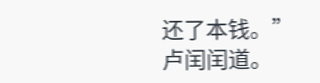还了本钱。”卢闰闰道。